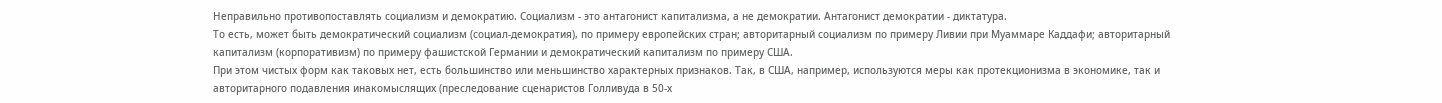Неправильно противопоставлять социализм и демократию. Социализм - это антагонист капитализма, а не демократии. Антагонист демократии - диктатура.
То есть, может быть демократический социализм (социал-демократия), по примеру европейских стран; авторитарный социализм по примеру Ливии при Муаммаре Каддафи; авторитарный капитализм (корпоративизм) по примеру фашистской Германии и демократический капитализм по примеру США.
При этом чистых форм как таковых нет, есть большинство или меньшинство характерных признаков. Так, в США, например, используются меры как протекционизма в экономике, так и авторитарного подавления инакомыслящих (преследование сценаристов Голливуда в 50-х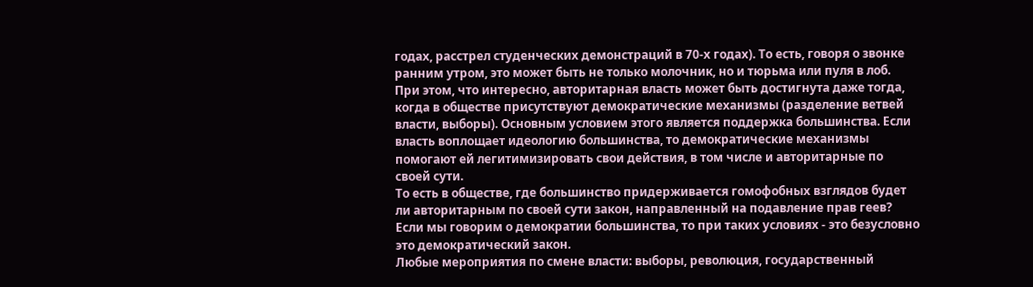годах, расстрел студенческих демонстраций в 70-х годах). То есть, говоря о звонке ранним утром, это может быть не только молочник, но и тюрьма или пуля в лоб.
При этом, что интересно, авторитарная власть может быть достигнута даже тогда, когда в обществе присутствуют демократические механизмы (разделение ветвей власти, выборы). Основным условием этого является поддержка большинства. Если власть воплощает идеологию большинства, то демократические механизмы помогают ей легитимизировать свои действия, в том числе и авторитарные по своей сути.
То есть в обществе, где большинство придерживается гомофобных взглядов будет ли авторитарным по своей сути закон, направленный на подавление прав геев? Если мы говорим о демократии большинства, то при таких условиях - это безусловно это демократический закон.
Любые мероприятия по смене власти: выборы, революция, государственный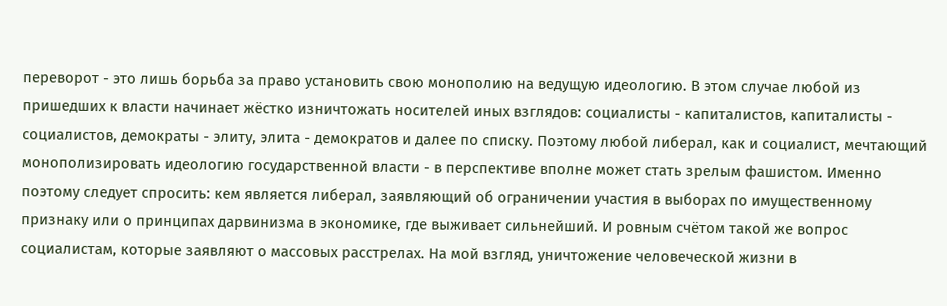переворот - это лишь борьба за право установить свою монополию на ведущую идеологию. В этом случае любой из пришедших к власти начинает жёстко изничтожать носителей иных взглядов: социалисты - капиталистов, капиталисты - социалистов, демократы - элиту, элита - демократов и далее по списку. Поэтому любой либерал, как и социалист, мечтающий монополизировать идеологию государственной власти - в перспективе вполне может стать зрелым фашистом. Именно поэтому следует спросить: кем является либерал, заявляющий об ограничении участия в выборах по имущественному признаку или о принципах дарвинизма в экономике, где выживает сильнейший. И ровным счётом такой же вопрос социалистам, которые заявляют о массовых расстрелах. На мой взгляд, уничтожение человеческой жизни в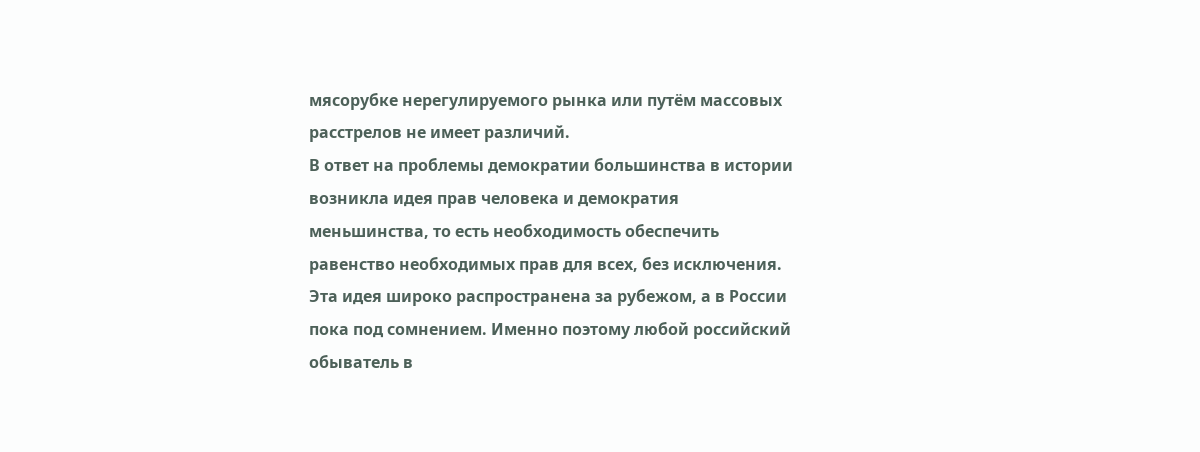мясорубке нерегулируемого рынка или путём массовых расстрелов не имеет различий.
В ответ на проблемы демократии большинства в истории возникла идея прав человека и демократия меньшинства, то есть необходимость обеспечить равенство необходимых прав для всех, без исключения. Эта идея широко распространена за рубежом, а в России пока под сомнением. Именно поэтому любой российский обыватель в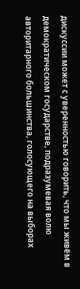дискуссии может с уверенностью говорить, что мы живём в демократическом государстве, подразумевая волю авторитарного большинства, голосующего на выборах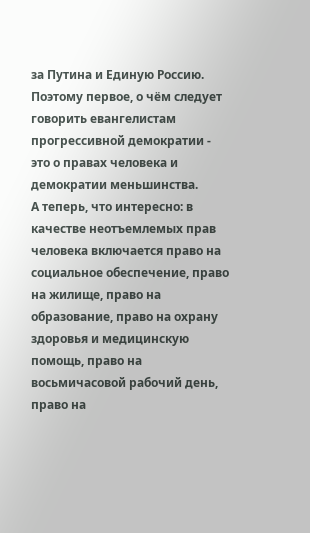за Путина и Единую Россию.
Поэтому первое, о чём следует говорить евангелистам прогрессивной демократии - это о правах человека и демократии меньшинства.
А теперь, что интересно: в качестве неотъемлемых прав человека включается право на социальное обеспечение, право на жилище, право на образование, право на охрану здоровья и медицинскую помощь, право на восьмичасовой рабочий день, право на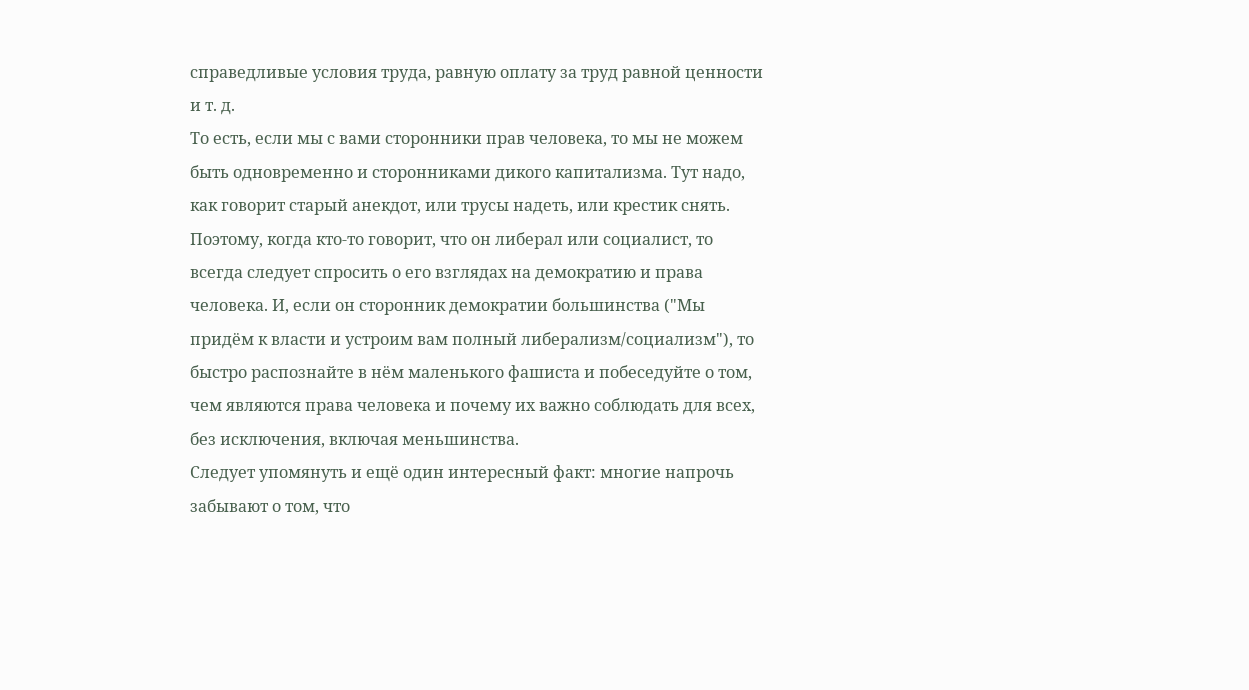справедливые условия труда, равную оплату за труд равной ценности и т. д.
То есть, если мы с вами сторонники прав человека, то мы не можем быть одновременно и сторонниками дикого капитализма. Тут надо, как говорит старый анекдот, или трусы надеть, или крестик снять.
Поэтому, когда кто-то говорит, что он либерал или социалист, то всегда следует спросить о его взглядах на демократию и права человека. И, если он сторонник демократии большинства ("Мы придём к власти и устроим вам полный либерализм/социализм"), то быстро распознайте в нём маленького фашиста и побеседуйте о том, чем являются права человека и почему их важно соблюдать для всех, без исключения, включая меньшинства.
Следует упомянуть и ещё один интересный факт: многие напрочь забывают о том, что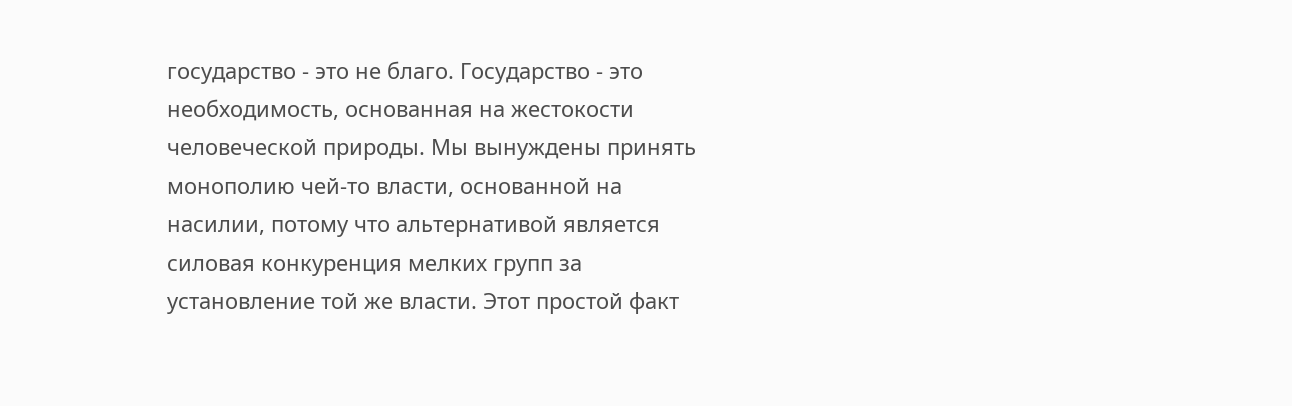государство - это не благо. Государство - это необходимость, основанная на жестокости человеческой природы. Мы вынуждены принять монополию чей-то власти, основанной на насилии, потому что альтернативой является силовая конкуренция мелких групп за установление той же власти. Этот простой факт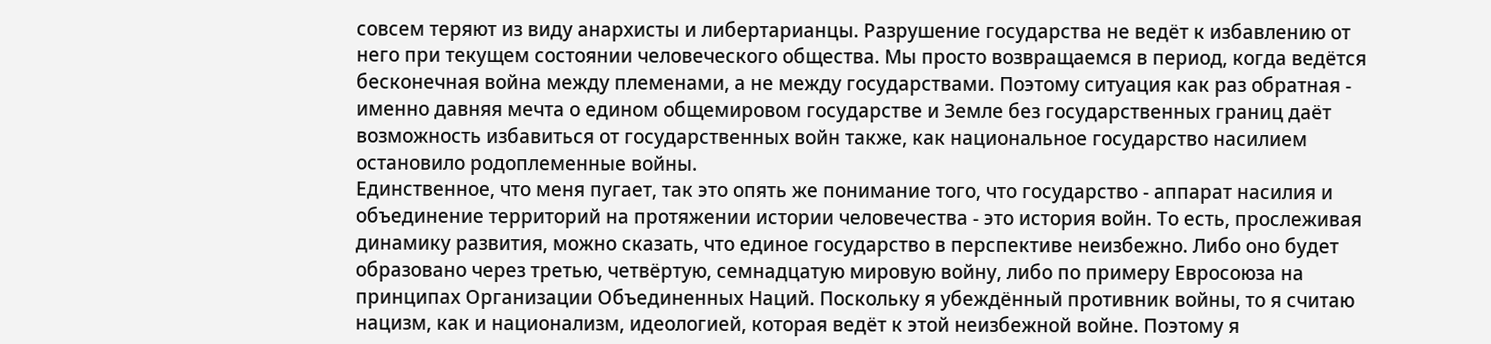совсем теряют из виду анархисты и либертарианцы. Разрушение государства не ведёт к избавлению от него при текущем состоянии человеческого общества. Мы просто возвращаемся в период, когда ведётся бесконечная война между племенами, а не между государствами. Поэтому ситуация как раз обратная - именно давняя мечта о едином общемировом государстве и Земле без государственных границ даёт возможность избавиться от государственных войн также, как национальное государство насилием остановило родоплеменные войны.
Единственное, что меня пугает, так это опять же понимание того, что государство - аппарат насилия и объединение территорий на протяжении истории человечества - это история войн. То есть, прослеживая динамику развития, можно сказать, что единое государство в перспективе неизбежно. Либо оно будет образовано через третью, четвёртую, семнадцатую мировую войну, либо по примеру Евросоюза на принципах Организации Объединенных Наций. Поскольку я убеждённый противник войны, то я считаю нацизм, как и национализм, идеологией, которая ведёт к этой неизбежной войне. Поэтому я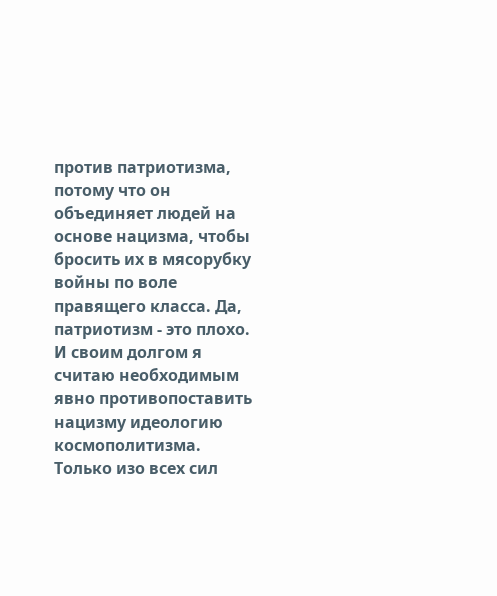против патриотизма, потому что он объединяет людей на основе нацизма, чтобы бросить их в мясорубку войны по воле правящего класса. Да, патриотизм - это плохо. И своим долгом я считаю необходимым явно противопоставить нацизму идеологию космополитизма. Только изо всех сил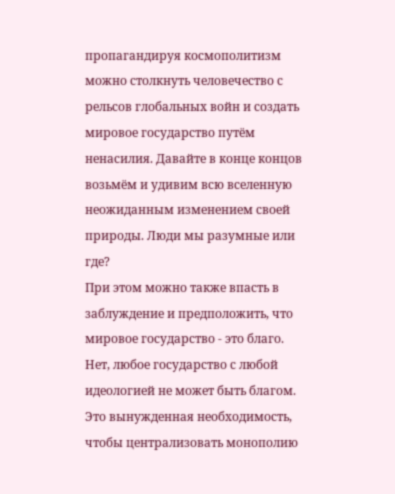пропагандируя космополитизм можно столкнуть человечество с рельсов глобальных войн и создать мировое государство путём ненасилия. Давайте в конце концов возьмём и удивим всю вселенную неожиданным изменением своей природы. Люди мы разумные или где?
При этом можно также впасть в заблуждение и предположить, что мировое государство - это благо. Нет, любое государство с любой идеологией не может быть благом. Это вынужденная необходимость, чтобы централизовать монополию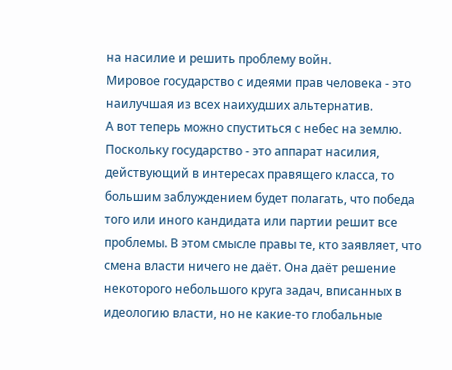на насилие и решить проблему войн.
Мировое государство с идеями прав человека - это наилучшая из всех наихудших альтернатив.
А вот теперь можно спуститься с небес на землю. Поскольку государство - это аппарат насилия, действующий в интересах правящего класса, то большим заблуждением будет полагать, что победа того или иного кандидата или партии решит все проблемы. В этом смысле правы те, кто заявляет, что смена власти ничего не даёт. Она даёт решение некоторого небольшого круга задач, вписанных в идеологию власти, но не какие-то глобальные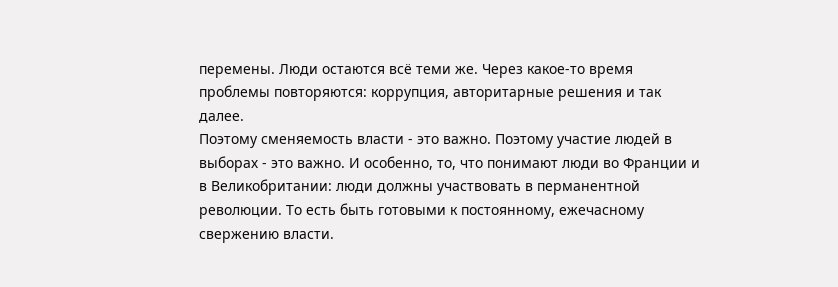перемены. Люди остаются всё теми же. Через какое-то время проблемы повторяются: коррупция, авторитарные решения и так далее.
Поэтому сменяемость власти - это важно. Поэтому участие людей в выборах - это важно. И особенно, то, что понимают люди во Франции и в Великобритании: люди должны участвовать в перманентной революции. То есть быть готовыми к постоянному, ежечасному свержению власти.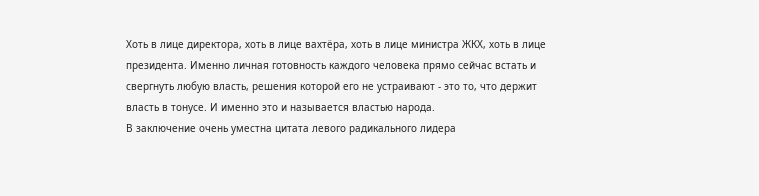Хоть в лице директора, хоть в лице вахтёра, хоть в лице министра ЖКХ, хоть в лице президента. Именно личная готовность каждого человека прямо сейчас встать и свергнуть любую власть, решения которой его не устраивают - это то, что держит власть в тонусе. И именно это и называется властью народа.
В заключение очень уместна цитата левого радикального лидера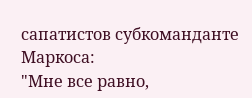сапатистов субкоманданте Маркоса:
"Мне все равно,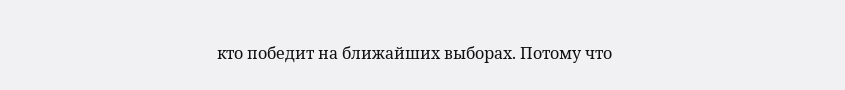кто победит на ближайших выборах. Потому что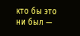кто бы это ни был —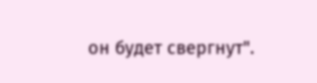он будет свергнут".